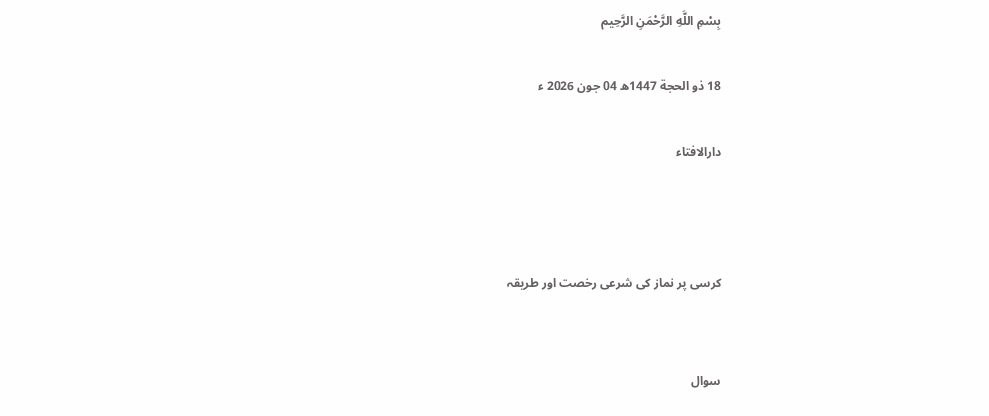بِسْمِ اللَّهِ الرَّحْمَنِ الرَّحِيم

18 ذو الحجة 1447ھ 04 جون 2026 ء

دارالافتاء



کرسی پر نماز کی شرعی رخصت اور طریقہ


سوال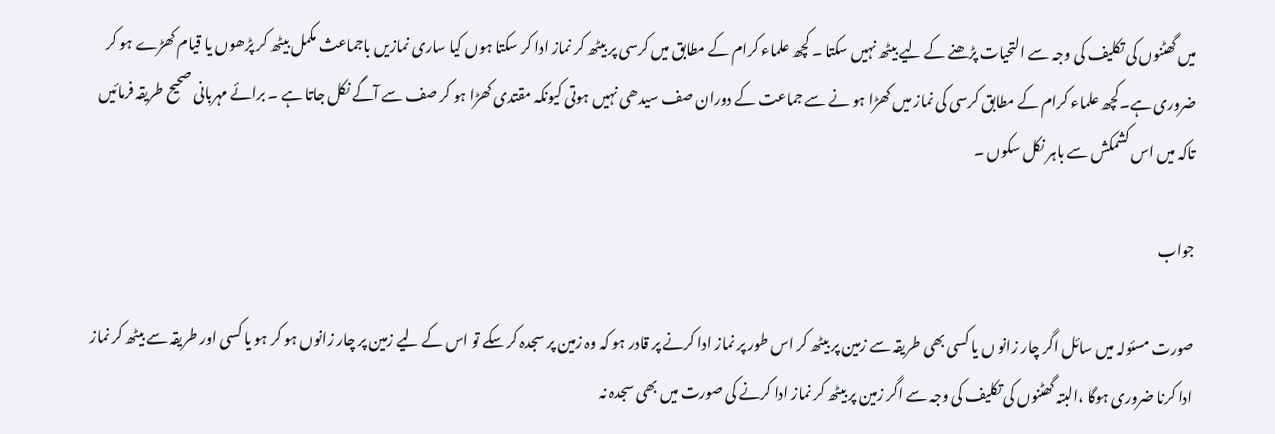میں گھٹنوں کی تکلیف کی وجہ سے التحیات پڑھنے کے لیے بیٹھ نہیں سکتا ۔ کچھ علماء کرام کے مطابق میں کرسی پر بیٹھ کر نماز ادا کر سکتا ہوں کیا ساری نمازیں باجماعث مکمل بیٹھ کر پڑھوں یا قیام کھڑے ہو کر ضروری ہے۔کچھ علماء کرام کے مطابق کرسی کی نماز میں کھڑا ہو نے سے جماعت کے دوران صف سیدھی نہیں ہوتی کیونکہ مقتدی کھڑا ہو کر صف سے آگے نکل جاتا ہے ۔ برائے مہربانی صحیح طریقہ فرمائیں تاکہ میں اس کشمکش سے باہر نکل سکوں ۔

جواب

صورت مسئولہ میں سائل اگر چار زانو ں یا کسی بھی طریقہ سے زمین پر بیٹھ کر اس طور پر نماز ادا کرنے پر قادر ہو کہ وہ زمین پر سجدہ کر سکے تو اس کے لیے زمین پر چار زانوں ہو کر ہو یا کسی اور طریقہ سے بیٹھ کر نماز ادا کرنا ضروری ہوگا ،البتہ گھٹنوں کی تکلیف کی وجہ سے اگر زمین پر بیٹھ کر نماز ادا کرنے کی صورت میں بھی سجدہ نہ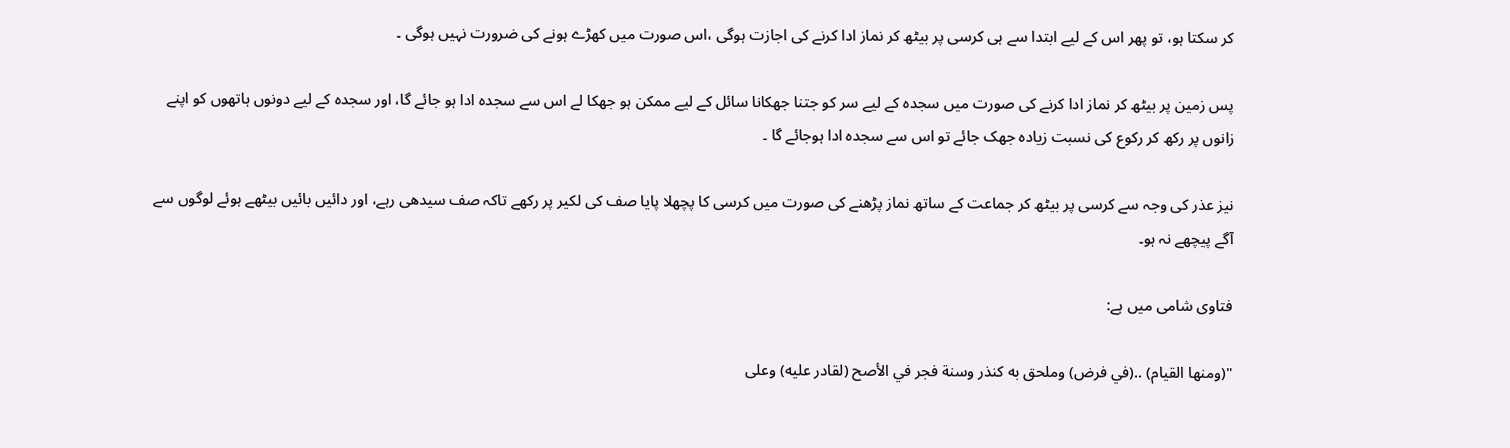کر سکتا ہو، تو پھر اس کے لیے ابتدا سے ہی کرسی پر بیٹھ کر نماز ادا کرنے کی اجازت ہوگی ،اس صورت میں کھڑے ہونے کی ضرورت نہیں ہوگی ۔

پس زمین پر بیٹھ کر نماز ادا کرنے کی صورت میں سجدہ کے لیے سر کو جتنا جھکانا سائل کے لیے ممکن ہو جھکا لے اس سے سجدہ ادا ہو جائے گا، اور سجدہ کے لیے دونوں ہاتھوں کو اپنے زانوں پر رکھ کر رکوع کی نسبت زیادہ جھک جائے تو اس سے سجدہ ادا ہوجائے گا ۔

نیز عذر کی وجہ سے کرسی پر بیٹھ کر جماعت کے ساتھ نماز پڑھنے کی صورت میں کرسی کا پچھلا پایا صف کی لکیر پر رکھے تاکہ صف سیدھی رہے، اور دائیں بائیں بیٹھے ہوئے لوگوں سے آگے پیچھے نہ ہو۔

فتاوی شامی میں ہے:

"(ومنها القيام) ..(في فرض) وملحق به كنذر وسنة فجر في الأصح (لقادر عليه) وعلى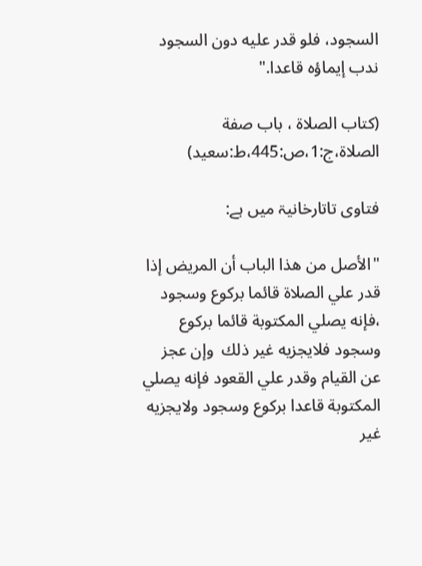السجود، فلو قدر عليه دون السجود ندب إيماؤه قاعدا."

(كتاب الصلاة ، باب صفة الصلاة،ج:1،ص:445،ط:سعيد)

فتاوی تاتارخانیۃ میں ہے:

"الأصل من هذا الباب أن المريض إذا قدر علي الصلاة قائما بركوع وسجود ،فإنه يصلي المكتوبة قائما بركوع وسجود فلايجزيه غير ذلك  وإن عجز عن القيام وقدر علي القعود فإنه يصلي المكتوبة قاعدا بركوع وسجود ولايجزيه غير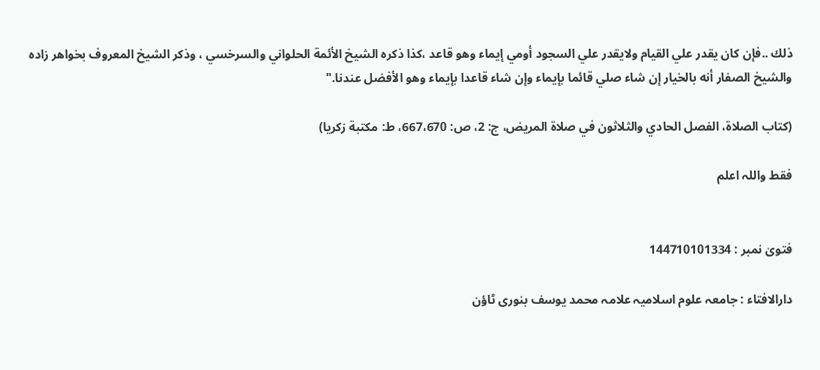ذلك ..فإن كان يقدر علي القيام ولايقدر علي السجود أومي إيماء وهو قاعد ،كذا ذكره الشيخ الأئمة الحلواني والسرخسي ، وذكر الشيخ المعروف بخواهر زاده  والشيخ الصفار أنه بالخيار إن شاء صلي قائما بإيماء وإن شاء قاعدا بإيماء وهو الأفضل عندنا."

(كتاب الصلاة، الفصل الحادي والثلاثون في صلاة المريض، ج: 2، ص: 667،670، ط: مكتبة زكريا)

فقط واللہ اعلم


فتویٰ نمبر : 144710101334

دارالافتاء : جامعہ علوم اسلامیہ علامہ محمد یوسف بنوری ٹاؤن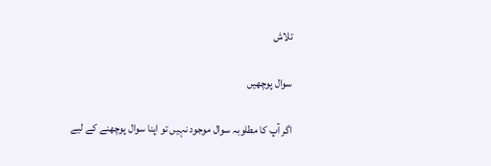تلاش

سوال پوچھیں

اگر آپ کا مطلوبہ سوال موجود نہیں تو اپنا سوال پوچھنے کے لیے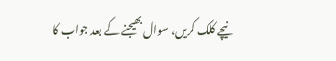نیچے کلک کریں، سوال بھیجنے کے بعد جواب کا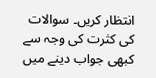انتظار کریں۔ سوالات کی کثرت کی وجہ سے کبھی جواب دینے میں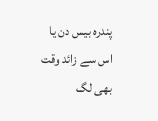پندرہ بیس دن یا اس سے زائد وقت بھی لگ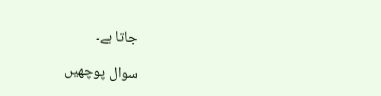جاتا ہے۔

سوال پوچھیں